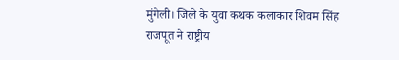मुंगेली। जिले के युवा कथक कलाकार शिवम सिंह राजपूत ने राष्ट्रीय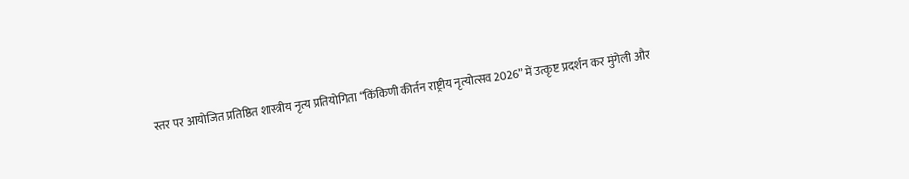स्तर पर आयोजित प्रतिष्ठित शास्त्रीय नृत्य प्रतियोगिता “किंकिणी कीर्तन राष्ट्रीय नृत्योत्सव 2026” में उत्कृष्ट प्रदर्शन कर मुंगेली और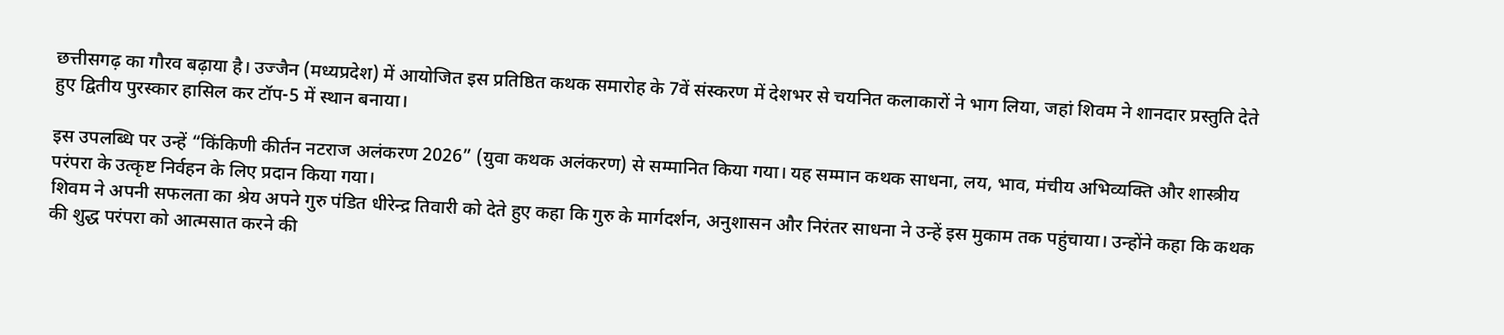छत्तीसगढ़ का गौरव बढ़ाया है। उज्जैन (मध्यप्रदेश) में आयोजित इस प्रतिष्ठित कथक समारोह के 7वें संस्करण में देशभर से चयनित कलाकारों ने भाग लिया, जहां शिवम ने शानदार प्रस्तुति देते हुए द्वितीय पुरस्कार हासिल कर टॉप-5 में स्थान बनाया।

इस उपलब्धि पर उन्हें “किंकिणी कीर्तन नटराज अलंकरण 2026” (युवा कथक अलंकरण) से सम्मानित किया गया। यह सम्मान कथक साधना, लय, भाव, मंचीय अभिव्यक्ति और शास्त्रीय परंपरा के उत्कृष्ट निर्वहन के लिए प्रदान किया गया।
शिवम ने अपनी सफलता का श्रेय अपने गुरु पंडित धीरेन्द्र तिवारी को देते हुए कहा कि गुरु के मार्गदर्शन, अनुशासन और निरंतर साधना ने उन्हें इस मुकाम तक पहुंचाया। उन्होंने कहा कि कथक की शुद्ध परंपरा को आत्मसात करने की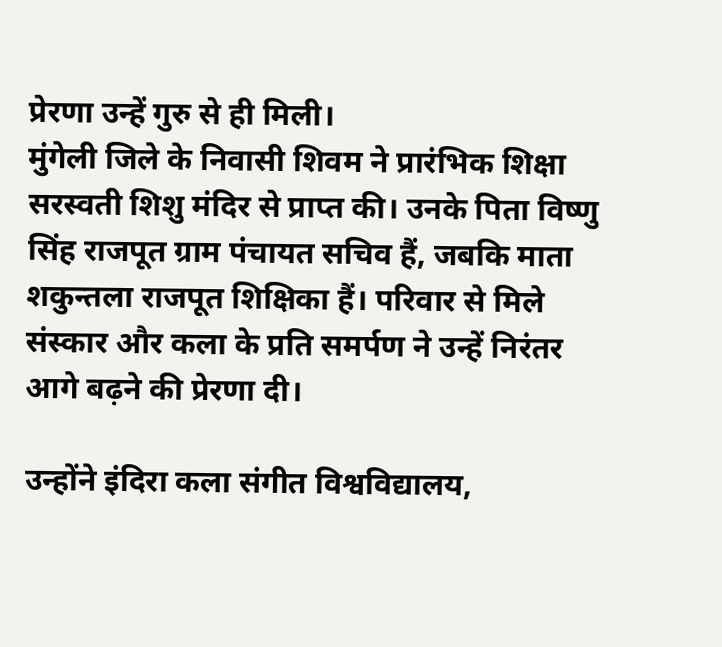प्रेरणा उन्हें गुरु से ही मिली।
मुंगेली जिले के निवासी शिवम ने प्रारंभिक शिक्षा सरस्वती शिशु मंदिर से प्राप्त की। उनके पिता विष्णु सिंह राजपूत ग्राम पंचायत सचिव हैं, जबकि माता शकुन्तला राजपूत शिक्षिका हैं। परिवार से मिले संस्कार और कला के प्रति समर्पण ने उन्हें निरंतर आगे बढ़ने की प्रेरणा दी।

उन्होंने इंदिरा कला संगीत विश्वविद्यालय,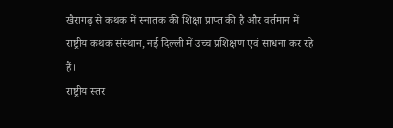खैरागढ़ से कथक में स्नातक की शिक्षा प्राप्त की है और वर्तमान में राष्ट्रीय कथक संस्थान, नई दिल्ली में उच्च प्रशिक्षण एवं साधना कर रहे हैं।
राष्ट्रीय स्तर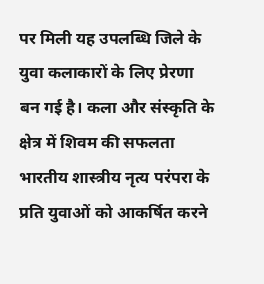पर मिली यह उपलब्धि जिले के युवा कलाकारों के लिए प्रेरणा बन गई है। कला और संस्कृति के क्षेत्र में शिवम की सफलता भारतीय शास्त्रीय नृत्य परंपरा के प्रति युवाओं को आकर्षित करने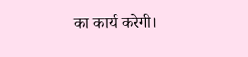का कार्य करेगी।